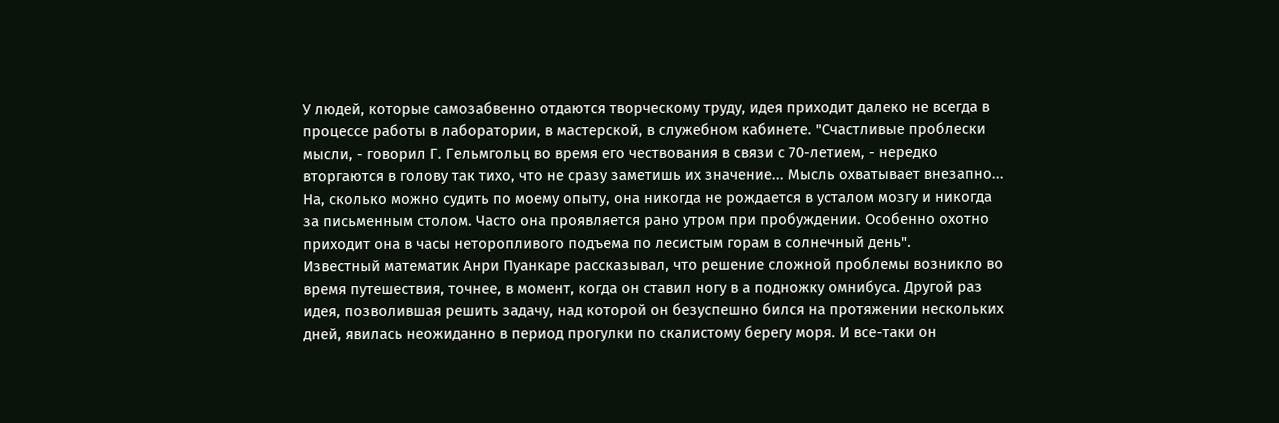У людей, которые самозабвенно отдаются творческому труду, идея приходит далеко не всегда в процессе работы в лаборатории, в мастерской, в служебном кабинете. "Счастливые проблески мысли, - говорил Г. Гельмгольц во время его чествования в связи с 70-летием, - нередко вторгаются в голову так тихо, что не сразу заметишь их значение... Мысль охватывает внезапно... На, сколько можно судить по моему опыту, она никогда не рождается в усталом мозгу и никогда за письменным столом. Часто она проявляется рано утром при пробуждении. Особенно охотно приходит она в часы неторопливого подъема по лесистым горам в солнечный день".
Известный математик Анри Пуанкаре рассказывал, что решение сложной проблемы возникло во время путешествия, точнее, в момент, когда он ставил ногу в а подножку омнибуса. Другой раз идея, позволившая решить задачу, над которой он безуспешно бился на протяжении нескольких дней, явилась неожиданно в период прогулки по скалистому берегу моря. И все-таки он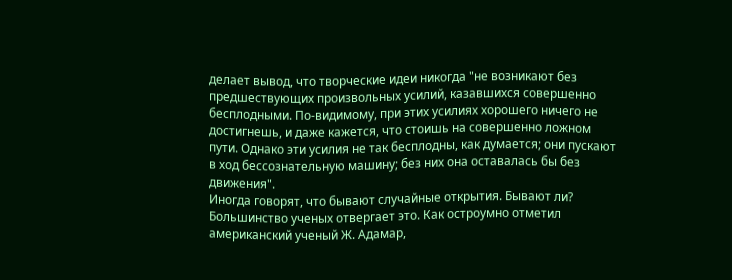делает вывод, что творческие идеи никогда "не возникают без предшествующих произвольных усилий, казавшихся совершенно бесплодными. По-видимому, при этих усилиях хорошего ничего не достигнешь, и даже кажется, что стоишь на совершенно ложном пути. Однако эти усилия не так бесплодны, как думается; они пускают в ход бессознательную машину; без них она оставалась бы без движения".
Иногда говорят, что бывают случайные открытия. Бывают ли? Большинство ученых отвергает это. Как остроумно отметил американский ученый Ж. Адамар,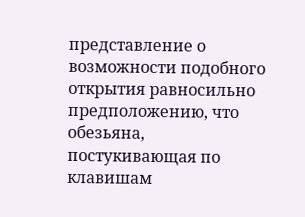представление о возможности подобного открытия равносильно предположению, что обезьяна, постукивающая по клавишам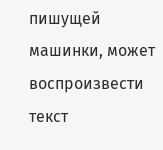пишущей машинки, может воспроизвести текст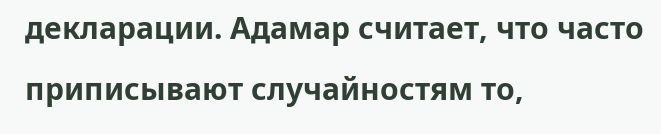декларации. Адамар считает, что часто приписывают случайностям то,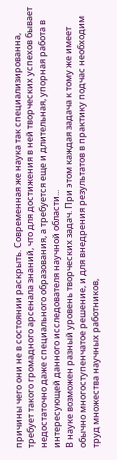причины чего они не в состоянии раскрыть. Современная же наука так специализированна, требует такого громадного арсенала знаний, что для достижения в ней творческих успехов бывает недостаточно даже специального образования, а требуется еще и длительная, упорная работа в интересующей данного исследователя научной области...
В науке возможен разный уровень творческих задач. При этом каждая задача к тому же имеет обычно многоступенчатое решение, и для внедрения результатов в практику подчас необходим труд множества научных работников,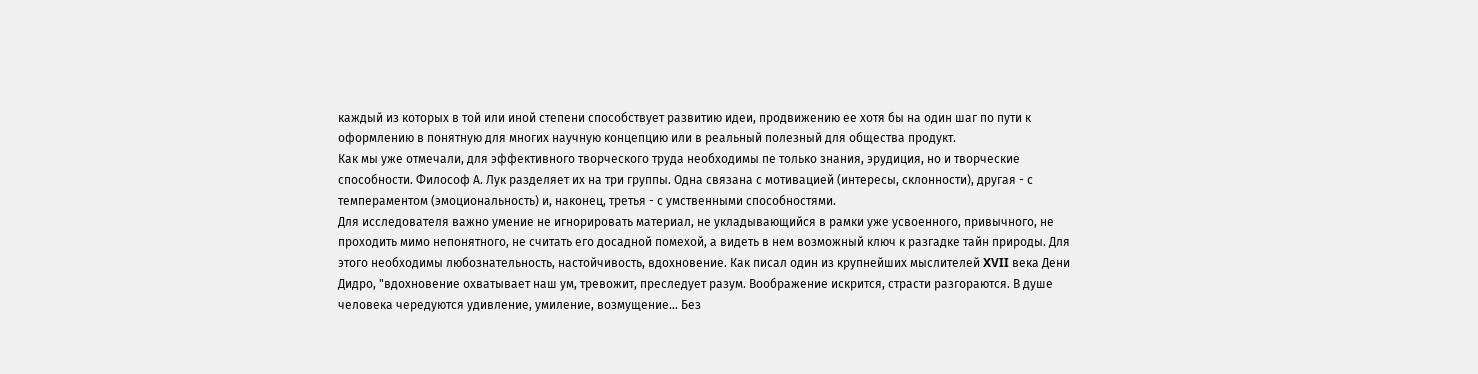каждый из которых в той или иной степени способствует развитию идеи, продвижению ее хотя бы на один шаг по пути к оформлению в понятную для многих научную концепцию или в реальный полезный для общества продукт.
Как мы уже отмечали, для эффективного творческого труда необходимы пе только знания, эрудиция, но и творческие способности. Философ А. Лук разделяет их на три группы. Одна связана с мотивацией (интересы, склонности), другая - с темпераментом (эмоциональность) и, наконец, третья - с умственными способностями.
Для исследователя важно умение не игнорировать материал, не укладывающийся в рамки уже усвоенного, привычного, не проходить мимо непонятного, не считать его досадной помехой, а видеть в нем возможный ключ к разгадке тайн природы. Для этого необходимы любознательность, настойчивость, вдохновение. Как писал один из крупнейших мыслителей XVII века Дени Дидро, "вдохновение охватывает наш ум, тревожит, преследует разум. Воображение искрится, страсти разгораются. В душе человека чередуются удивление, умиление, возмущение... Без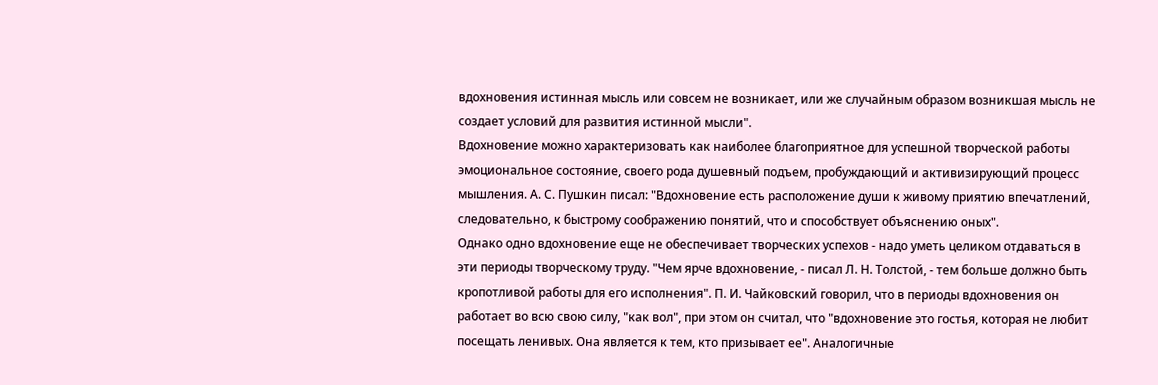вдохновения истинная мысль или совсем не возникает, или же случайным образом возникшая мысль не создает условий для развития истинной мысли".
Вдохновение можно характеризовать как наиболее благоприятное для успешной творческой работы эмоциональное состояние, своего рода душевный подъем, пробуждающий и активизирующий процесс мышления. А. С. Пушкин писал: "Вдохновение есть расположение души к живому приятию впечатлений, следовательно, к быстрому соображению понятий, что и способствует объяснению оных".
Однако одно вдохновение еще не обеспечивает творческих успехов - надо уметь целиком отдаваться в эти периоды творческому труду. "Чем ярче вдохновение, - писал Л. Н. Толстой, - тем больше должно быть кропотливой работы для его исполнения". П. И. Чайковский говорил, что в периоды вдохновения он работает во всю свою силу, "как вол", при этом он считал, что "вдохновение это гостья, которая не любит посещать ленивых. Она является к тем, кто призывает ее". Аналогичные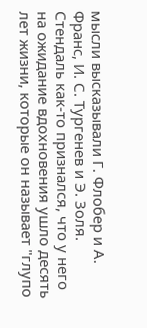мысли высказывали Г. Флобер и А. Франс, И. С. Тургенев и Э. Золя. Стендаль как-то признался, что у него на ожидание вдохновения ушло десять лет жизни, которые он называет "глупо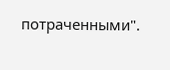потраченными".